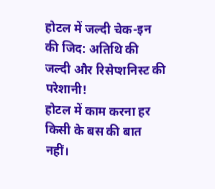होटल में जल्दी चेक-इन की जिद: अतिथि की जल्दी और रिसेप्शनिस्ट की परेशानी!
होटल में काम करना हर किसी के बस की बात नहीं।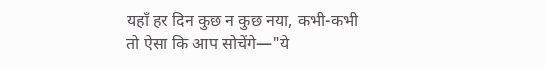यहाँ हर दिन कुछ न कुछ नया, कभी-कभी तो ऐसा कि आप सोचेंगे—"ये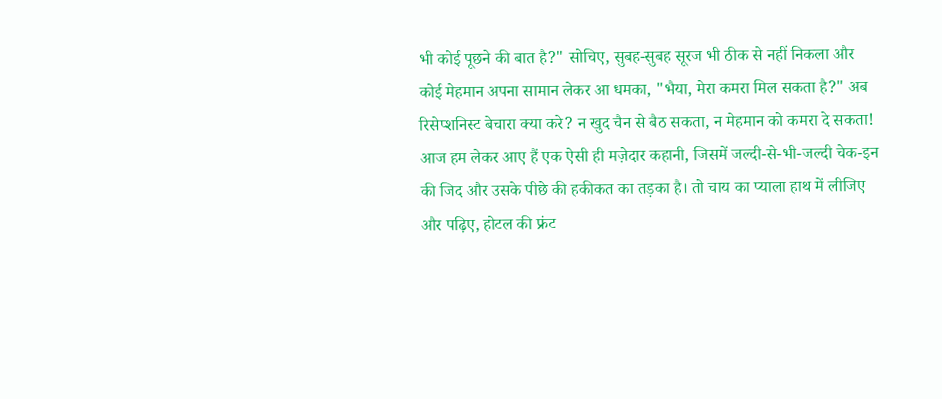भी कोई पूछने की बात है?" सोचिए, सुबह-सुबह सूरज भी ठीक से नहीं निकला और कोई मेहमान अपना सामान लेकर आ धमका, "भैया, मेरा कमरा मिल सकता है?" अब रिसेप्शनिस्ट बेचारा क्या करे? न खुद चैन से बैठ सकता, न मेहमान को कमरा दे सकता!
आज हम लेकर आए हैं एक ऐसी ही मज़ेदार कहानी, जिसमें जल्दी-से-भी-जल्दी चेक-इन की जिद और उसके पीछे की हकीकत का तड़का है। तो चाय का प्याला हाथ में लीजिए और पढ़िए, होटल की फ्रंट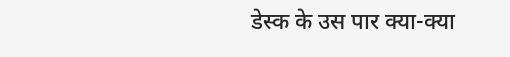डेस्क के उस पार क्या-क्या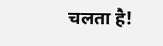चलता है!